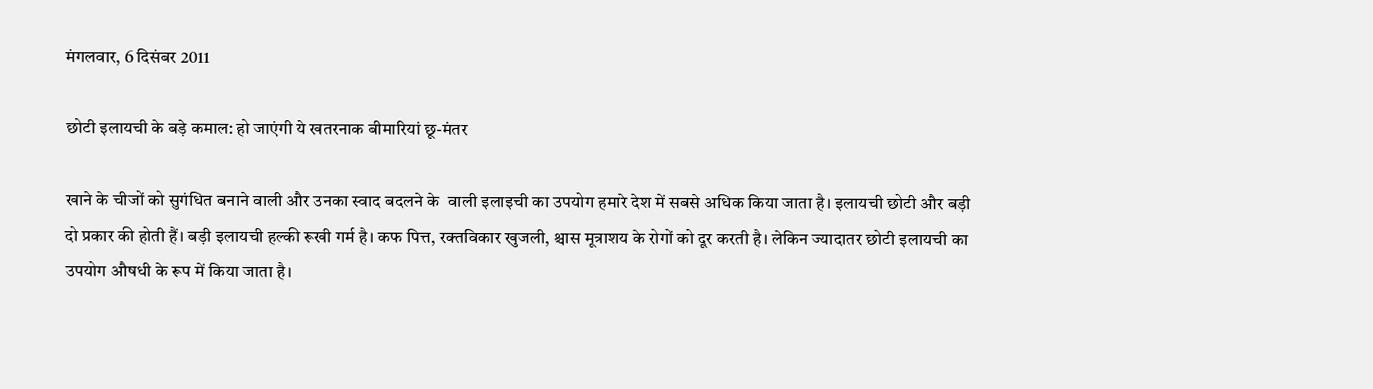मंगलवार, 6 दिसंबर 2011

छोटी इलायची के बड़े कमाल: हो जाएंगी ये खतरनाक बीमारियां छू-मंतर

खाने के चीजों को सुगंधित बनाने वाली और उनका स्वाद बदलने के  वाली इलाइची का उपयोग हमारे देश में सबसे अधिक किया जाता है। इलायची छोटी और बड़ी दो प्रकार की होती हैं। बड़ी इलायची हल्की रूखी गर्म है। कफ पित्त, रक्तविकार खुजली, श्चास मूत्राशय के रोगों को दूर करती है। लेकिन ज्यादातर छोटी इलायची का उपयोग औषधी के रूप में किया जाता है।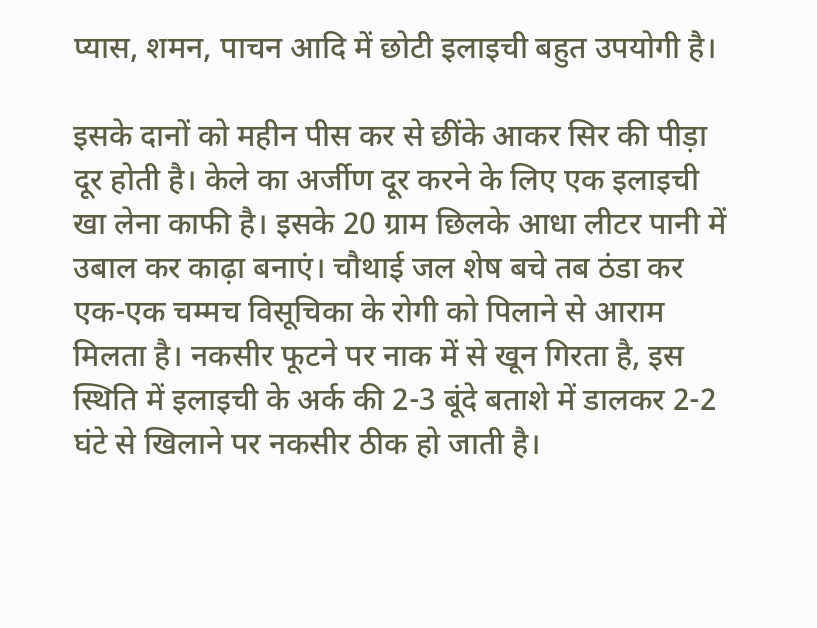प्यास, शमन, पाचन आदि में छोटी इलाइची बहुत उपयोगी है।

इसके दानों को महीन पीस कर से छींके आकर सिर की पीड़ा दूर होती है। केले का अर्जीण दूर करने के लिए एक इलाइची खा लेना काफी है। इसके 20 ग्राम छिलके आधा लीटर पानी में उबाल कर काढ़ा बनाएं। चौथाई जल शेष बचे तब ठंडा कर एक-एक चम्मच विसूचिका के रोगी को पिलाने से आराम मिलता है। नकसीर फूटने पर नाक में से खून गिरता है, इस स्थिति में इलाइची के अर्क की 2-3 बूंदे बताशे में डालकर 2-2 घंटे से खिलाने पर नकसीर ठीक हो जाती है।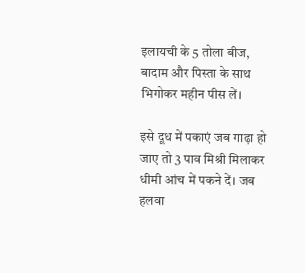इलायची के 5 तोला बीज, बादाम और पिस्ता के साथ भिगोकर महीन पीस लें।

इसे दूध में पकाएं जब गाढ़ा हो जाए तो 3 पाव मिश्री मिलाकर धीमी आंच में पकने दें। जब हलवा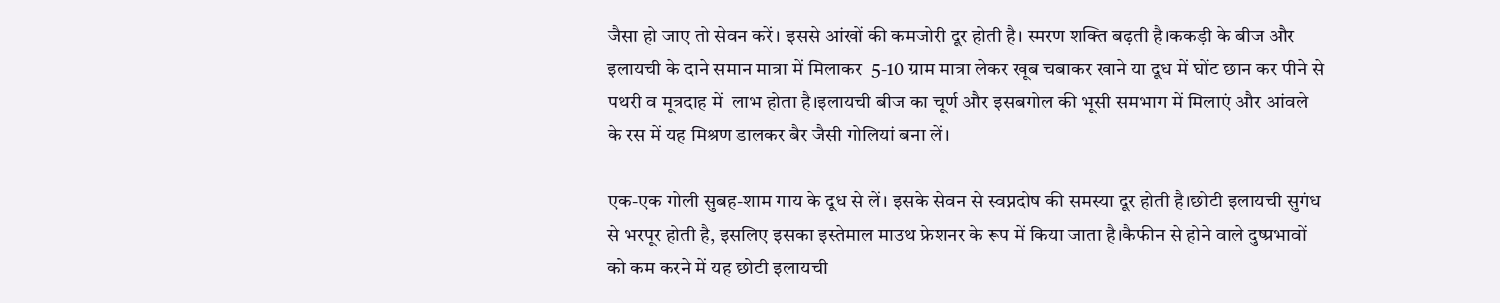जैसा हो जाए तो सेवन करें। इससे आंखों की कमजोरी दूर होती है। स्मरण शक्ति बढ़ती है।ककड़ी के बीज और इलायची के दाने समान मात्रा में मिलाकर  5-10 ग्राम मात्रा लेकर खूब चबाकर खाने या दूध में घोंट छान कर पीने से पथरी व मूत्रदाह में  लाभ होता है।इलायची बीज का चूर्ण और इसबगोल की भूसी समभाग में मिलाएं और आंवले के रस में यह मिश्रण डालकर बैर जैसी गोलियां बना लें।

एक-एक गोली सुबह-शाम गाय के दूध से लें। इसके सेवन से स्वप्नदोष की समस्या दूर होती है।छोटी इलायची सुगंध से भरपूर होती है, इसलिए इसका इस्तेमाल माउथ फ्रेशनर के रूप में किया जाता है।कैफीन से होने वाले दुष्प्रभावों को कम करने में यह छोटी इलायची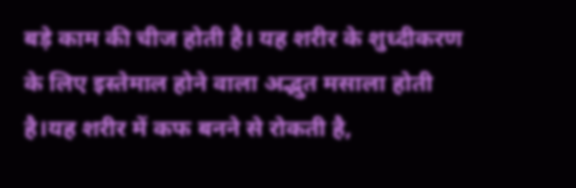बड़े काम की चीज होती है। यह शरीर के शुध्दीकरण के लिए इस्तेमाल होने वाला अद्भुत मसाला होती है।यह शरीर में कफ बनने से रोकती है,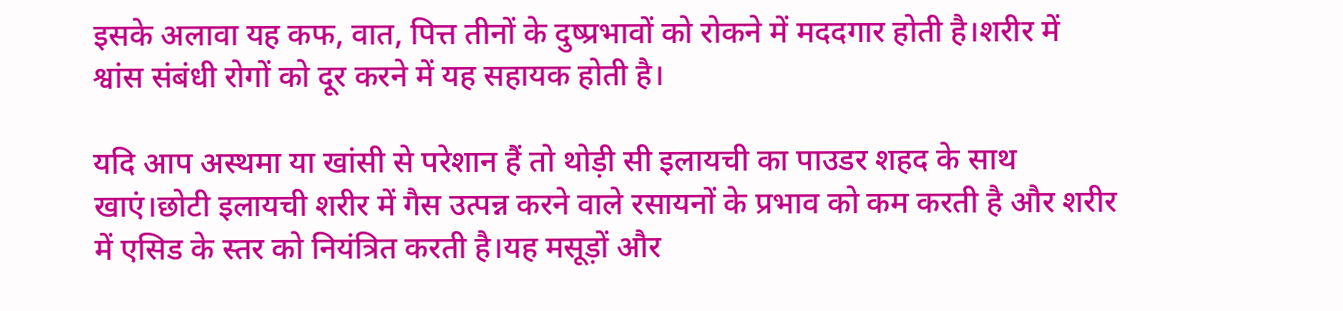इसके अलावा यह कफ, वात, पित्त तीनों के दुष्प्रभावों को रोकने में मददगार होती है।शरीर में श्वांस संबंधी रोगों को दूर करने में यह सहायक होती है।

यदि आप अस्थमा या खांसी से परेशान हैं तो थोड़ी सी इलायची का पाउडर शहद के साथ खाएं।छोटी इलायची शरीर में गैस उत्पन्न करने वाले रसायनों के प्रभाव को कम करती है और शरीर में एसिड के स्तर को नियंत्रित करती है।यह मसूड़ों और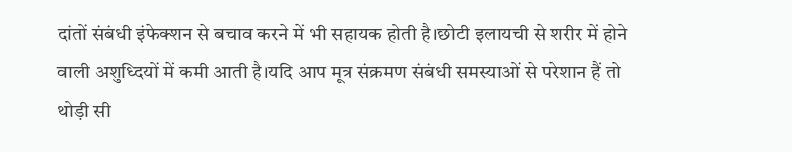दांतों संबंधी इंफेक्शन से बचाव करने में भी सहायक होती है।छोटी इलायची से शरीर में होने वाली अशुध्दियों में कमी आती है।यदि आप मूत्र संक्रमण संबंधी समस्याओं से परेशान हैं तो थोड़ी सी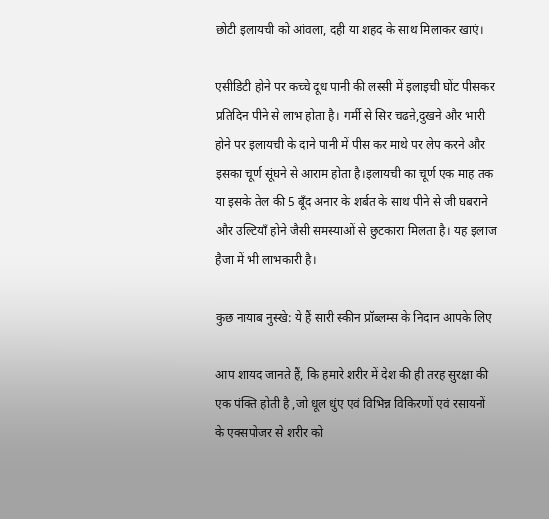छोटी इलायची को आंवला, दही या शहद के साथ मिलाकर खाएं।

एसीडिटी होने पर कच्चे दूध पानी की लस्सी में इलाइची घोंट पीसकर प्रतिदिन पीने से लाभ होता है। गर्मी से सिर चढऩे,दुखने और भारी होने पर इलायची के दाने पानी में पीस कर माथे पर लेप करने और इसका चूर्ण सूंघने से आराम होता है।इलायची का चूर्ण एक माह तक या इसके तेल की 5 बूँद अनार के शर्बत के साथ पीने से जी घबराने और उल्टियाँ होने जैसी समस्याओं से छुटकारा मिलता है। यह इलाज हैजा में भी लाभकारी है।

कुछ नायाब नुस्खे: ये हैं सारी स्कीन प्रॉब्लम्स के निदान आपके लिए

आप शायद जानते हैं, कि हमारे शरीर में देश की ही तरह सुरक्षा की एक पंक्ति होती है ,जो धूल धुंए एवं विभिन्न विकिरणों एवं रसायनों के एक्सपोजर से शरीर को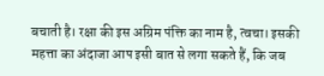बचाती है। रक्षा की इस अग्रिम पंक्ति का नाम है, त्वचा। इसकी महत्ता का अंदाजा आप इसी बात से लगा सकते हैं, कि जब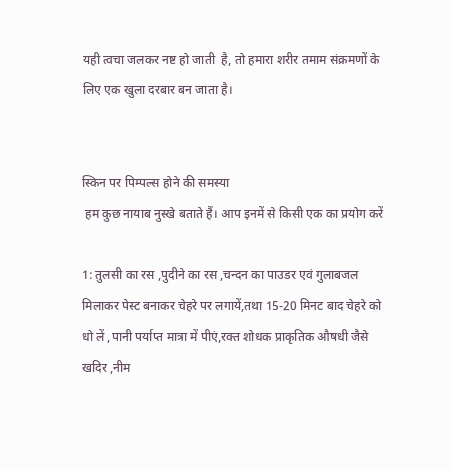यही त्वचा जलकर नष्ट हो जाती  है, तो हमारा शरीर तमाम संक्रमणों के लिए एक खुला दरबार बन जाता है।


स्किन पर पिम्पल्स होने की समस्या
 हम कुछ नायाब नुस्खे बताते हैं। आप इनमें से किसी एक का प्रयोग करें

1: तुलसी का रस ,पुदीने का रस ,चन्दन का पाउडर एवं गुलाबजल मिलाकर पेस्ट बनाकर चेहरे पर लगायें,तथा 15-20 मिनट बाद चेहरे को धो लें ,पानी पर्याप्त मात्रा में पीएं,रक्त शोधक प्राकृतिक औषधी जैसे खदिर ,नीम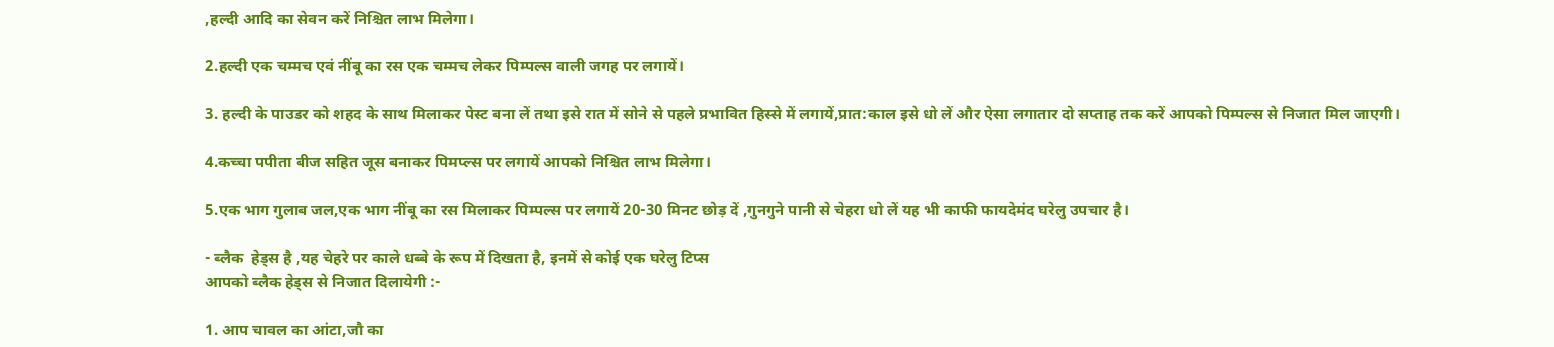,हल्दी आदि का सेवन करें निश्चित लाभ मिलेगा।

2.हल्दी एक चम्मच एवं नींबू का रस एक चम्मच लेकर पिम्पल्स वाली जगह पर लगायें।

3. हल्दी के पाउडर को शहद के साथ मिलाकर पेस्ट बना लें तथा इसे रात में सोने से पहले प्रभावित हिस्से में लगायें,प्रात:काल इसे धो लें और ऐसा लगातार दो सप्ताह तक करें आपको पिम्पल्स से निजात मिल जाएगी।

4.कच्चा पपीता बीज सहित जूस बनाकर पिमप्ल्स पर लगायें आपको निश्चित लाभ मिलेगा।

5.एक भाग गुलाब जल,एक भाग नींबू का रस मिलाकर पिम्पल्स पर लगायें 20-30 मिनट छोड़ दें ,गुनगुने पानी से चेहरा धो लें यह भी काफी फायदेमंद घरेलु उपचार है।

- ब्लैक  हेड्स है ,यह चेहरे पर काले धब्बे के रूप में दिखता है, इनमें से कोई एक घरेलु टिप्स
आपको ब्लैक हेड्स से निजात दिलायेगी :-

1. आप चावल का आंटा,जौ का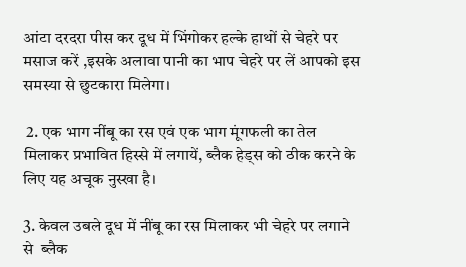आंटा दरदरा पीस कर दूध में भिंगोकर हल्के हाथों से चेहरे पर मसाज करें ,इसके अलावा पानी का भाप चेहरे पर लें आपको इस समस्या से छुटकारा मिलेगा।

 2. एक भाग नींबू का रस एवं एक भाग मूंगफली का तेल मिलाकर प्रभावित हिस्से में लगायें, ब्लैक हेड्स को ठीक करने के लिए यह अचूक नुस्खा है।

3. केवल उबले दूध में नींबू का रस मिलाकर भी चेहरे पर लगाने से  ब्लैक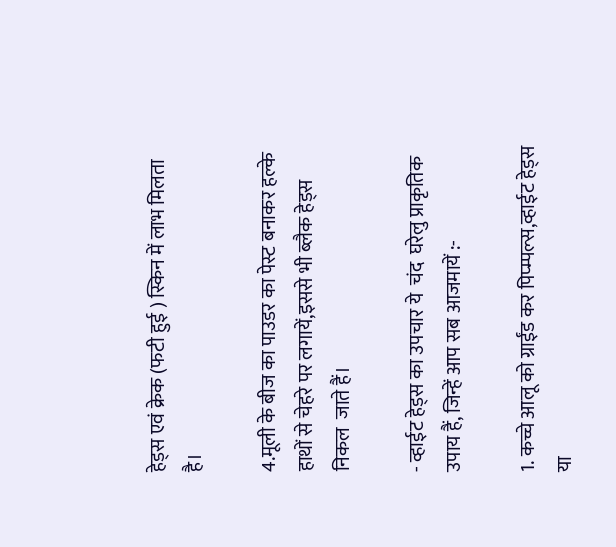हेड्स एवं क्रेक (फटी हुई ) स्किन में लाभ मिलता है।

4.मूली के बीज का पाउडर का पेस्ट बनाकर हल्के हाथों से चेहरे पर लगायें,इससे भी ब्लैक हेड्स निकल  जाते हैं।

- व्हाईट हेड्स का उपचार ये  चंद  घरेलु प्राकृतिक उपाय हैं, जिन्हें आप सब आजमायें :-

1. कच्चे आलू को ग्राईंड कर पिप्म्पल्स,व्हाईट हेड्स या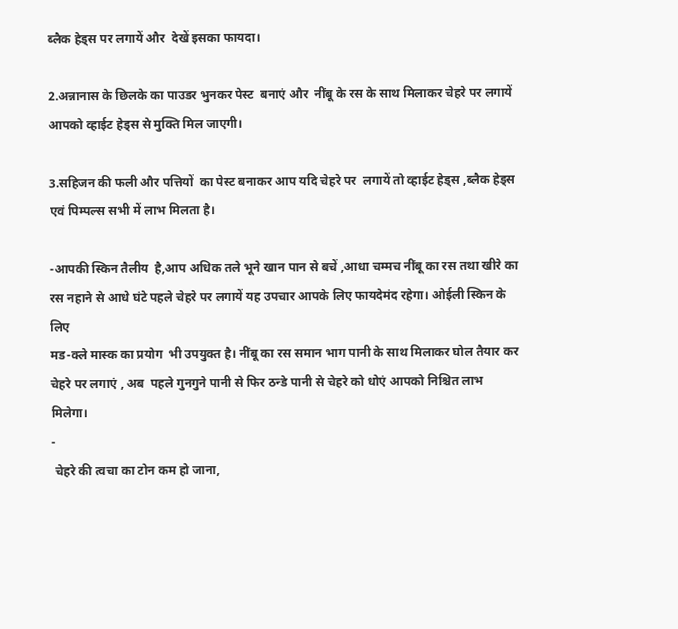ब्लैक हेड्स पर लगायें और  देखें इसका फायदा।

2.अन्नानास के छिलके का पाउडर भुनकर पेस्ट  बनाएं और  नींबू के रस के साथ मिलाकर चेहरे पर लगायें आपको व्हाईट हेड्स से मुक्ति मिल जाएगी।

3.सहिजन की फली और पत्तियों  का पेस्ट बनाकर आप यदि चेहरे पर  लगायें तो व्हाईट हेड्स ,ब्लैक हेड्स एवं पिम्पल्स सभी में लाभ मिलता है।

-आपकी स्किन तैलीय  है,आप अधिक तले भूने खान पान से बचें ,आधा चम्मच नींबू का रस तथा खीरे का रस नहाने से आधे घंटे पहले चेहरे पर लगायें यह उपचार आपके लिए फायदेमंद रहेगा। ओईली स्किन के लिए
मड-क्ले मास्क का प्रयोग  भी उपयुक्त है। नींबू का रस समान भाग पानी के साथ मिलाकर घोल तैयार कर चेहरे पर लगाएं , अब  पहले गुनगुने पानी से फिर ठन्डे पानी से चेहरे को धोएं आपको निश्चित लाभ मिलेगा।
-
 चेहरे की त्वचा का टोन कम हो जाना,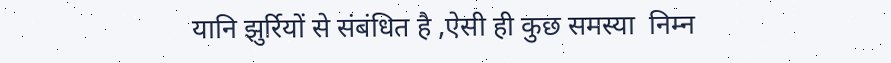यानि झुर्रियों से संबंधित है ,ऐसी ही कुछ समस्या  निम्न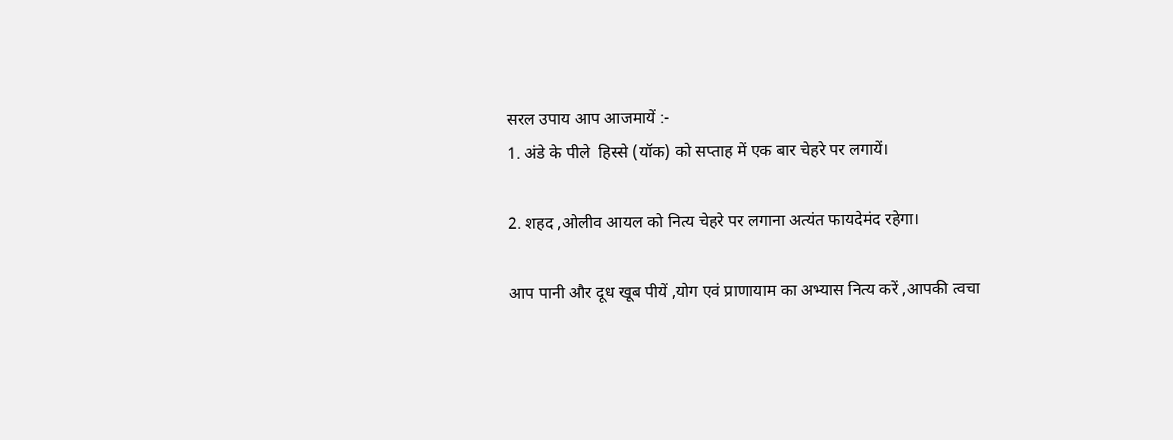सरल उपाय आप आजमायें :-
1. अंडे के पीले  हिस्से (यॉक) को सप्ताह में एक बार चेहरे पर लगायें।

2. शहद ,ओलीव आयल को नित्य चेहरे पर लगाना अत्यंत फायदेमंद रहेगा।

आप पानी और दूध खूब पीयें ,योग एवं प्राणायाम का अभ्यास नित्य करें ,आपकी त्वचा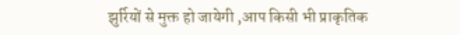झुर्रियों से मुक्त हो जायेगी ,आप किसी भी प्राकृतिक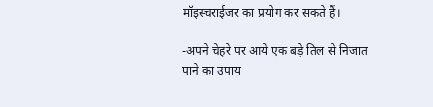मॉइस्चराईजर का प्रयोग कर सकते हैं।

-अपने चेहरे पर आये एक बड़े तिल से निजात पाने का उपाय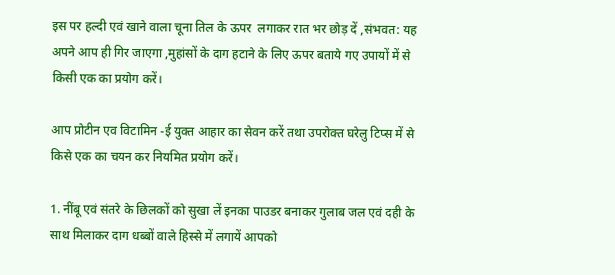इस पर हल्दी एवं खाने वाला चूना तिल के ऊपर  लगाकर रात भर छोड़ दें ,संभवत: यह अपने आप ही गिर जाएगा ,मुहांसों के दाग हटाने के लिए ऊपर बताये गए उपायों में से किसी एक का प्रयोग करें।

आप प्रोटीन एव विटामिन -ई युक्त आहार का सेवन करें तथा उपरोक्त घरेलु टिप्स में से किसे एक का चयन कर नियमित प्रयोग करें।

1. नींबू एवं संतरे के छिलकों को सुखा लें इनका पाउडर बनाकर गुलाब जल एवं दही के साथ मिलाकर दाग धब्बों वाले हिस्से में लगायें आपको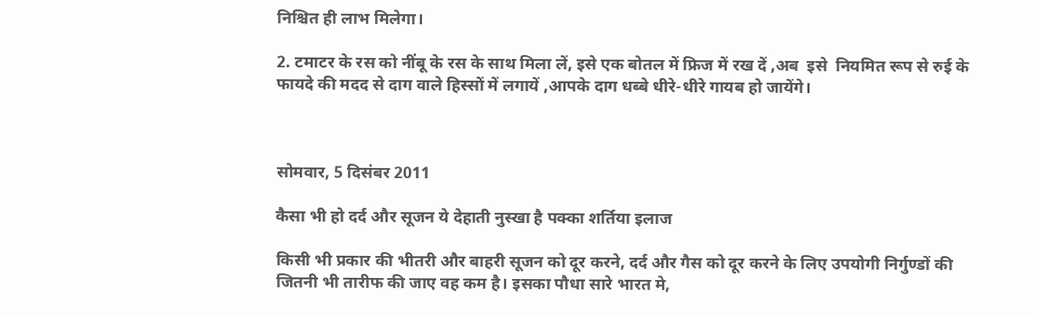निश्चित ही लाभ मिलेगा।

2. टमाटर के रस को नींबू के रस के साथ मिला लें, इसे एक बोतल में फ्रिज में रख दें ,अब  इसे  नियमित रूप से रुई के फायदे की मदद से दाग वाले हिस्सों में लगायें ,आपके दाग धब्बे धीरे-धीरे गायब हो जायेंगे।



सोमवार, 5 दिसंबर 2011

कैसा भी हो दर्द और सूजन ये देहाती नुस्खा है पक्का शर्तिया इलाज

किसी भी प्रकार की भीतरी और बाहरी सूजन को दूर करने, दर्द और गैस को दूर करने के लिए उपयोगी निर्गुण्डों की जितनी भी तारीफ की जाए वह कम है। इसका पौधा सारे भारत मे,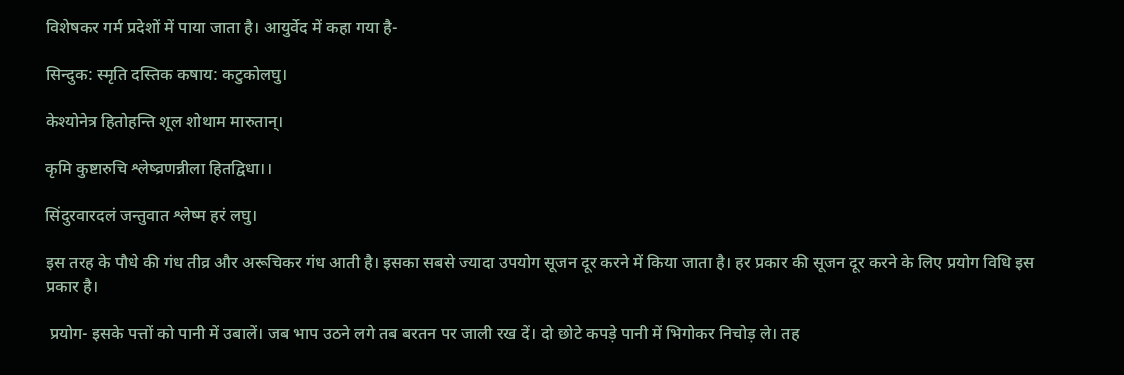विशेषकर गर्म प्रदेशों में पाया जाता है। आयुर्वेद में कहा गया है-

सिन्दुक: स्मृति दस्तिक कषाय: कटुकोलघु।

केश्योनेत्र हितोहन्ति शूल शोथाम मारुतान्।

कृमि कुष्टारुचि श्लेष्व्रणन्नीला हितद्विधा।।

सिंदुरवारदलं जन्तुवात श्लेष्म हरं लघु।

इस तरह के पौधे की गंध तीव्र और अरूचिकर गंध आती है। इसका सबसे ज्यादा उपयोग सूजन दूर करने में किया जाता है। हर प्रकार की सूजन दूर करने के लिए प्रयोग विधि इस प्रकार है।

 प्रयोग- इसके पत्तों को पानी में उबालें। जब भाप उठने लगे तब बरतन पर जाली रख दें। दो छोटे कपड़े पानी में भिगोकर निचोड़ ले। तह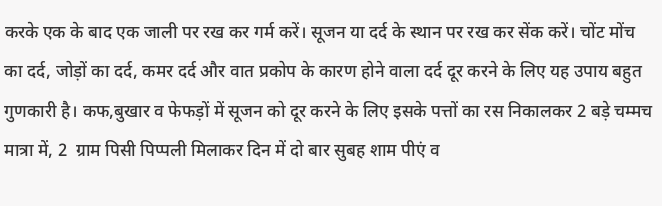करके एक के बाद एक जाली पर रख कर गर्म करें। सूजन या दर्द के स्थान पर रख कर सेंक करें। चोंट मोंच का दर्द, जोड़ों का दर्द, कमर दर्द और वात प्रकोप के कारण होने वाला दर्द दूर करने के लिए यह उपाय बहुत गुणकारी है। कफ,बुखार व फेफड़ों में सूजन को दूर करने के लिए इसके पत्तों का रस निकालकर 2 बड़े चम्मच मात्रा में, 2  ग्राम पिसी पिप्पली मिलाकर दिन में दो बार सुबह शाम पीएं व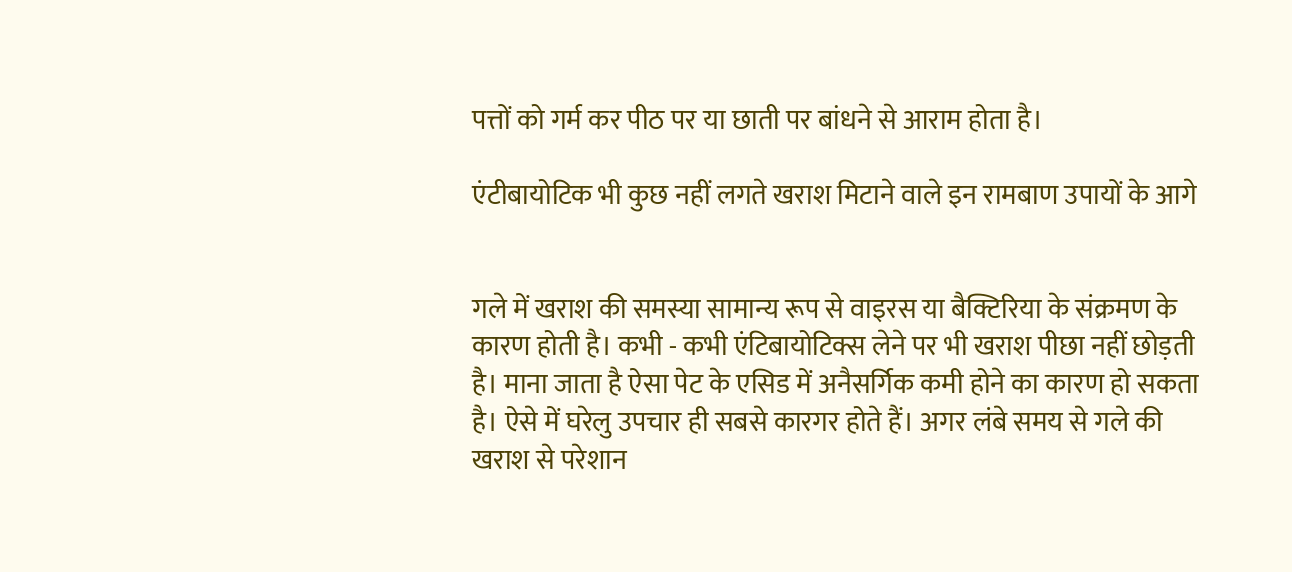पत्तों को गर्म कर पीठ पर या छाती पर बांधने से आराम होता है।

एंटीबायोटिक भी कुछ नहीं लगते खराश मिटाने वाले इन रामबाण उपायों के आगे


गले में खराश की समस्या सामान्य रूप से वाइरस या बैक्टिरिया के संक्रमण के कारण होती है। कभी - कभी एंटिबायोटिक्स लेने पर भी खराश पीछा नहीं छोड़ती है। माना जाता है ऐसा पेट के एसिड में अनैसर्गिक कमी होने का कारण हो सकता है। ऐसे में घरेलु उपचार ही सबसे कारगर होते हैं। अगर लंबे समय से गले की खराश से परेशान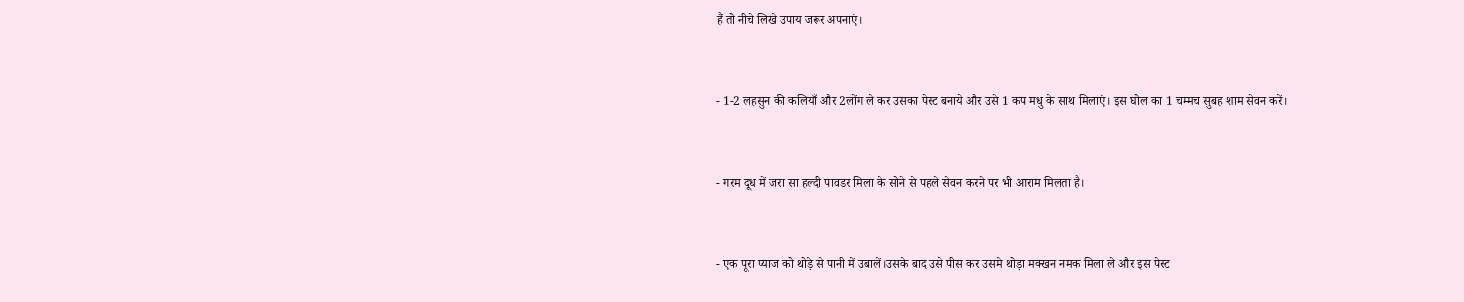हैं तो नीचे लिखे उपाय जरूर अपनाएं।



- 1-2 लहसुन की कलियाँ और 2लोंग ले कर उसका पेस्ट बनाये और उसे 1 कप मधु के साथ मिलाएं। इस घोल का 1 चम्मच सुबह शाम सेवन करें।



- गरम दूध में जरा सा हल्दी पावडर मिला के सोने से पहले सेवन करने पर भी आराम मिलता है।



- एक पूरा प्याज को थोड़े से पानी में उबालें।उसके बाद उसे पीस कर उसमे थोड़ा मक्खन नमक मिला ले और इस पेस्ट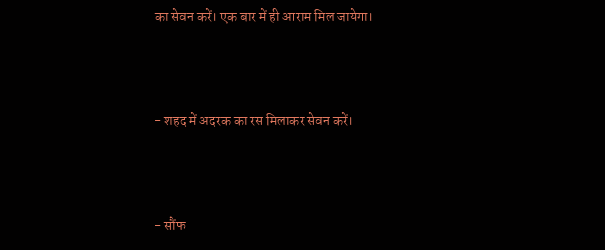का सेवन करें। एक बार में ही आराम मिल जायेगा।



- शहद में अदरक का रस मिलाकर सेवन करें।



- सौंफ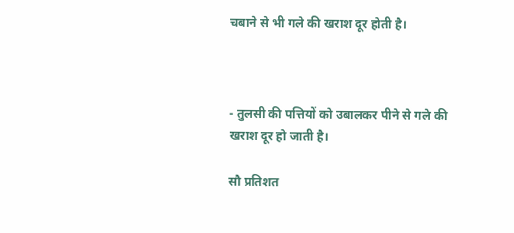चबाने से भी गले की खराश दूर होती है।



- तुलसी की पत्तियों को उबालकर पीने से गले की खराश दूर हो जाती है।

सौ प्रतिशत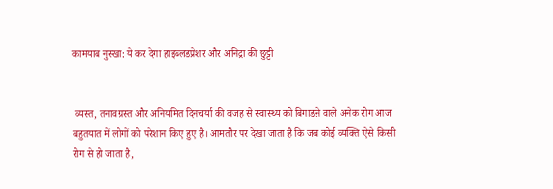कामयाब नुस्खा: ये कर देगा हाइब्लडप्रेशर और अनिद्रा की छुट्टी


 व्यस्त, तनावग्रस्त और अनियमित दिनचर्या की वजह से स्वास्थ्य को बिगाडऩे वाले अनेक रोग आज बहुतयात में लोगों को परेशान किए हुए है। आमतौर पर देखा जाता है कि जब कोई व्यक्ति ऐसे किसी रोग से हो जाता है,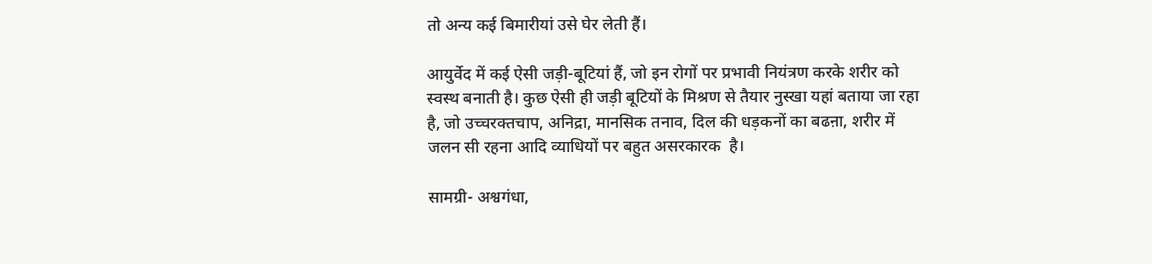तो अन्य कई बिमारीयां उसे घेर लेती हैं।

आयुर्वेद में कई ऐसी जड़ी-बूटियां हैं, जो इन रोगों पर प्रभावी नियंत्रण करके शरीर को स्वस्थ बनाती है। कुछ ऐसी ही जड़ी बूटियों के मिश्रण से तैयार नुस्खा यहां बताया जा रहा है, जो उच्चरक्तचाप, अनिद्रा, मानसिक तनाव, दिल की धड़कनों का बढऩा, शरीर में जलन सी रहना आदि व्याधियों पर बहुत असरकारक  है।

सामग्री- अश्वगंधा,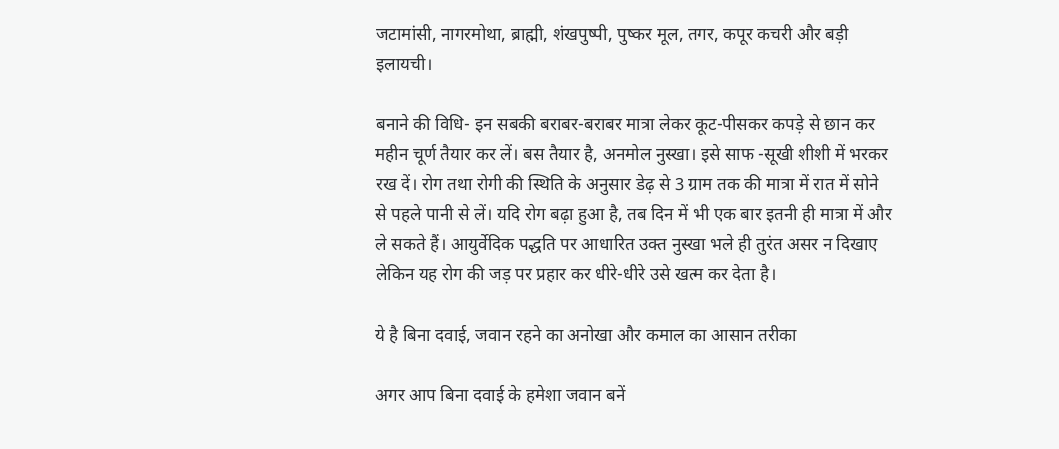जटामांसी, नागरमोथा, ब्राह्मी, शंखपुष्पी, पुष्कर मूल, तगर, कपूर कचरी और बड़ी इलायची।

बनाने की विधि- इन सबकी बराबर-बराबर मात्रा लेकर कूट-पीसकर कपड़े से छान कर महीन चूर्ण तैयार कर लें। बस तैयार है, अनमोल नुस्खा। इसे साफ -सूखी शीशी में भरकर रख दें। रोग तथा रोगी की स्थिति के अनुसार डेढ़ से 3 ग्राम तक की मात्रा में रात में सोने से पहले पानी से लें। यदि रोग बढ़ा हुआ है, तब दिन में भी एक बार इतनी ही मात्रा में और ले सकते हैं। आयुर्वेदिक पद्धति पर आधारित उक्त नुस्खा भले ही तुरंत असर न दिखाए लेकिन यह रोग की जड़ पर प्रहार कर धीरे-धीरे उसे खत्म कर देता है।

ये है बिना दवाई, जवान रहने का अनोखा और कमाल का आसान तरीका

अगर आप बिना दवाई के हमेशा जवान बनें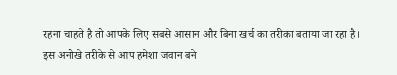रहना चाहते है तो आपके लिए सबसे आसान और बिना खर्च का तरीका बताया जा रहा है। इस अनोखे तरीके से आप हमेशा जवान बने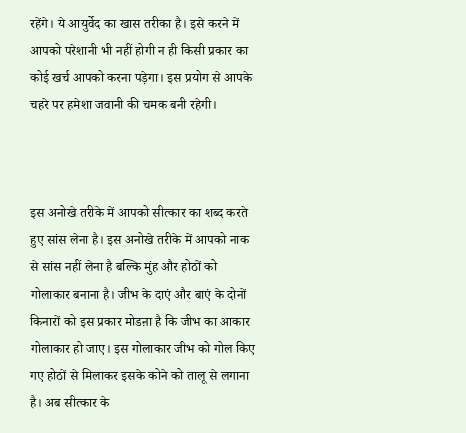रहेंगे। ये आयुर्वेद का खास तरीका है। इसे करने में आपको परेशानी भी नहीं होगी न ही किसी प्रकार का कोई खर्च आपको करना पड़ेगा। इस प्रयोग से आपके चहरे पर हमेशा जवानी की चमक बनी रहेगी।



इस अनोखे तरीके में आपको सीत्कार का शब्द करते हुए सांस लेना है। इस अनोखे तरीके में आपको नाक से सांस नहीं लेना है बल्कि मुंह और होठों को गोलाकार बनाना है। जीभ के दाएं और बाएं के दोनों किनारों को इस प्रकार मोडऩा है कि जीभ का आकार गोलाकार हो जाए। इस गोलाकार जीभ को गोल किए गए होठों से मिलाकर इसके कोने को तालू से लगाना है। अब सीत्कार के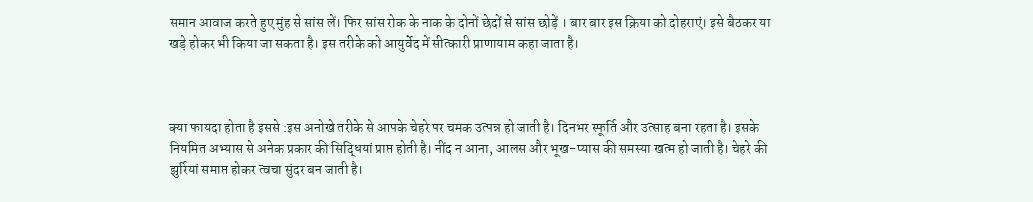समान आवाज करते हुए मुंह से सांस लें। फिर सांस रोक के नाक के दोनों छेदों से सांस छोड़ें । बार बार इस क्रिया को दोहराएं। इसे बैठकर या खड़े होकर भी किया जा सकता है। इस तरीके को आयुर्वेद में सीत्कारी प्राणायाम कहा जाता है।



क्या फायदा होता है इससे :इस अनोखे तरीके से आपके चेहरे पर चमक उत्पन्न हो जाती है। दिनभर स्फूर्ति और उत्साह बना रहता है। इसके नियमित अभ्यास से अनेक प्रकार की सिद्धियां प्राप्त होती है। नींद न आना, आलस और भूख-प्यास की समस्या खत्म हो जाती है। चेहरे की झुर्रियां समाप्त होकर त्वचा सुंदर बन जाती है।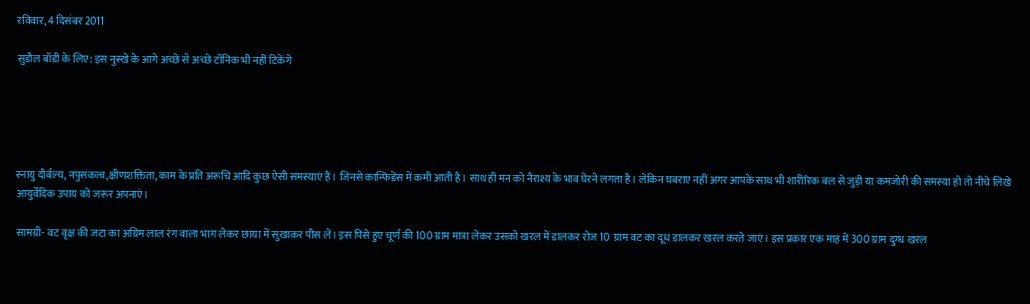रविवार, 4 दिसंबर 2011

सुडौल बॉडी के लिए: इस नुस्खे के आगे अच्छे से अच्छे टॉनिक भी नहीं टिकेंगे





स्नायु दौर्बल्य, नपुसंकत्व,क्षीणशक्तिता, काम के प्रति अरूचि आदि कुछ ऐसी समस्याएं हैं। जिनसे कान्फिडेंस में कमी आती है। साथ ही मन को नैराश्य के भाव घेरने लगता है। लेकिन घबराए नहीं अगर आपके साथ भी शारीरिक बल से जुड़ी या कमजोरी की समस्या हो तो नीचे लिखे आयुर्वेदिक उपाय को जरूर अपनाएं।

सामग्री- वट वृक्ष की जटा का अग्रिम लाल रंग वाला भाग लेकर छाया में सुखाकर पीस लें। इस पिसे हुए चूर्ण की 100 ग्राम मात्रा लेकर उसको खरल में डालकर रोज 10 ग्राम वट का दूध डालकर खरल करते जाएं। इस प्रकार एक माह में 300 ग्राम दुग्ध खरल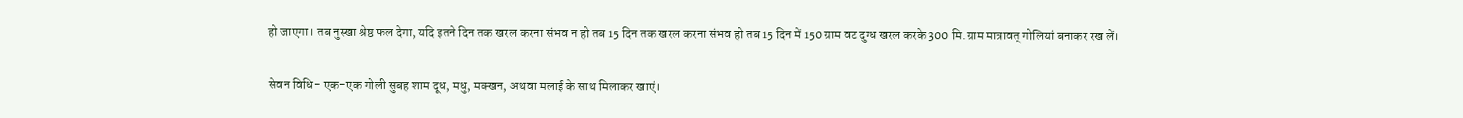हो जाएगा। तब नुस्खा श्रेष्ठ फल देगा, यदि इतने दिन तक खरल करना संभव न हो तब 15 दिन तक खरल करना संभव हो तब 15 दिन में 150 ग्राम वट दुग्ध खरल करके 300 मि.ग्राम मात्रावत् गोलियां बनाकर रख लें।

सेवन विधि- एक-एक गोली सुबह शाम दूध, मधु, मक्खन, अथवा मलाई के साथ मिलाकर खाएं।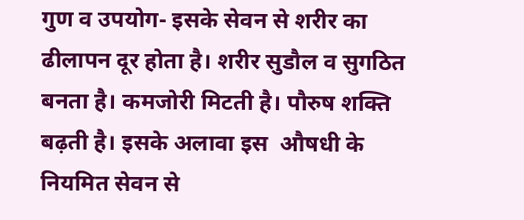गुण व उपयोग- इसके सेवन से शरीर का ढीलापन दूर होता है। शरीर सुडौल व सुगठित बनता है। कमजोरी मिटती है। पौरुष शक्ति बढ़ती है। इसके अलावा इस  औषधी के नियमित सेवन से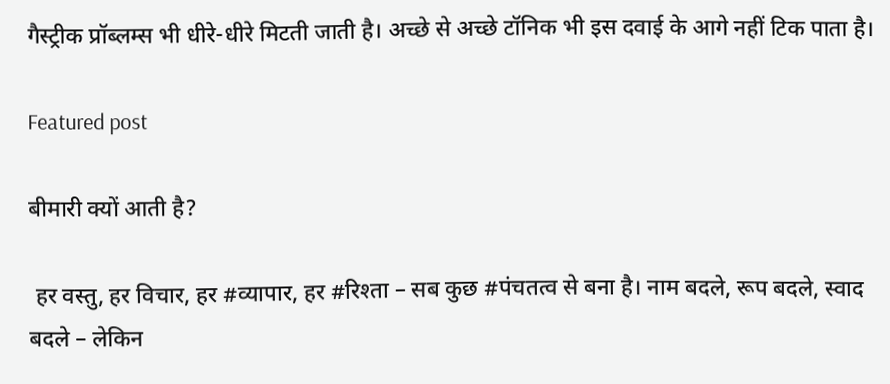गैस्ट्रीक प्रॉब्लम्स भी धीरे-धीरे मिटती जाती है। अच्छे से अच्छे टॉनिक भी इस दवाई के आगे नहीं टिक पाता है।

Featured post

बीमारी क्यों आती है?

 हर वस्तु, हर विचार, हर #व्यापार, हर #रिश्ता – सब कुछ #पंचतत्व से बना है। नाम बदले, रूप बदले, स्वाद बदले – लेकिन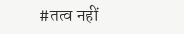#तत्व नहीं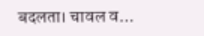बदलता। चावल व...